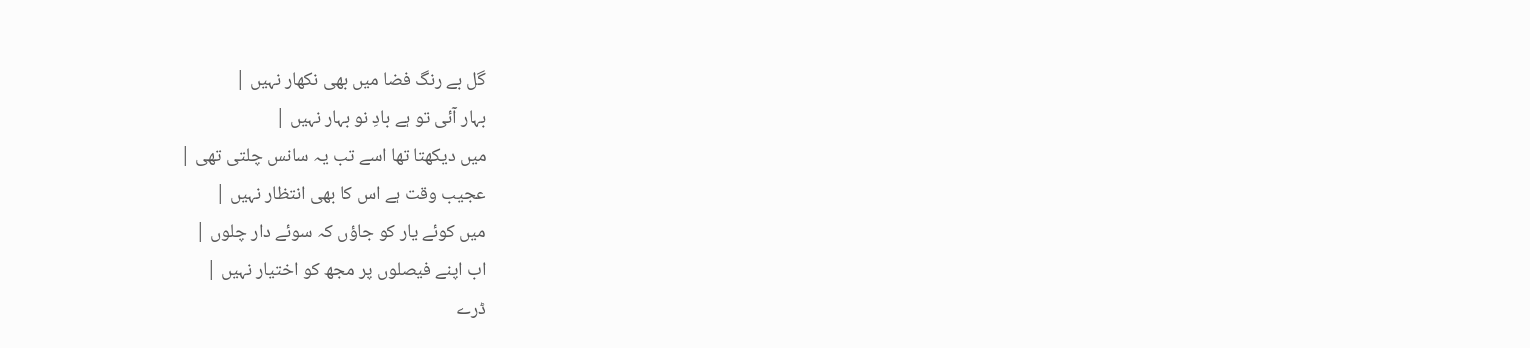گل بے رنگ فضا میں بھی نکھار نہیں |
بہار آئی تو ہے بادِ نو بہار نہیں |
میں دیکھتا تھا اسے تب یہ سانس چلتی تھی |
عجیب وقت ہے اس کا بھی انتظار نہیں |
میں کوئے یار کو جاؤں کہ سوئے دار چلوں |
اب اپنے فیصلوں پر مجھ کو اختیار نہیں |
ڈرے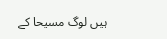ہیں لوگ مسیحا کے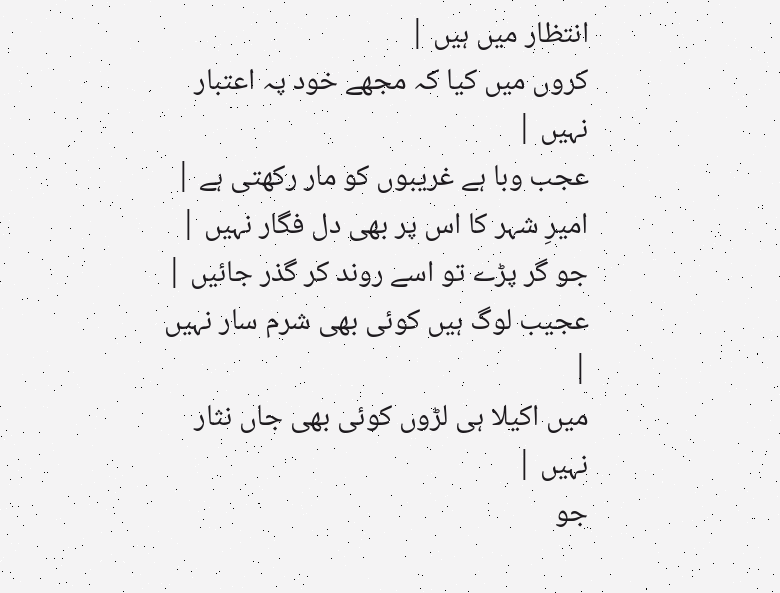انتظار میں ہیں |
کروں میں کیا کہ مجھے خود پہ اعتبار نہیں |
عجب وبا ہے غریبوں کو مار رکھتی ہے |
امیرِ شہر کا اس پر بھی دل فگار نہیں |
جو گر پڑے تو اسے روند کر گذر جائیں |
عجیب لوگ ہیں کوئی بھی شرم سار نہیں |
میں اکیلا ہی لڑوں کوئی بھی جاں نثار نہیں |
جو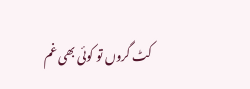کٹ گروں تو کوئی بھی غم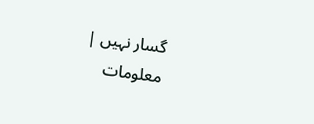گسار نہیں |
معلومات